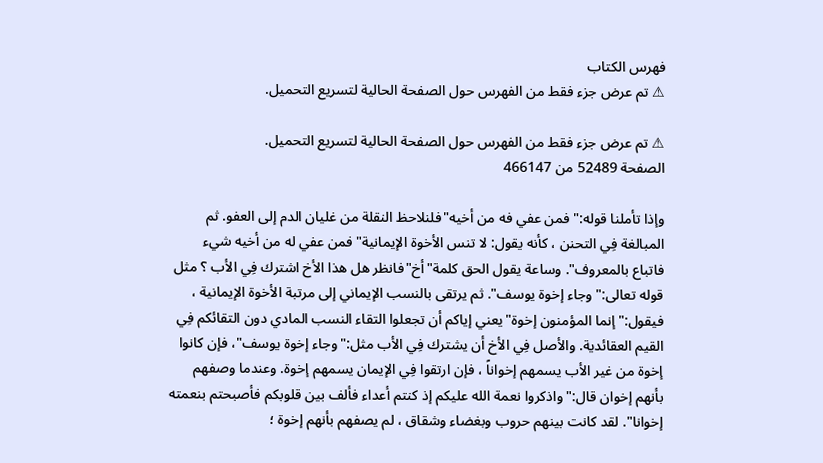فهرس الكتاب
⚠ تم عرض جزء فقط من الفهرس حول الصفحة الحالية لتسريع التحميل.

⚠ تم عرض جزء فقط من الفهرس حول الصفحة الحالية لتسريع التحميل.
الصفحة 52489 من 466147

وإذا تأملنا قوله:"فمن عفي فه من أخيه"فلنلاحظ النقلة من غليان الدم إلى العفو. ثم المبالغة فِي التحنن ، كأنه يقول: لا تنس الأخوة الإيمانية"فمن عفي له من أخيه شيء فاتباع بالمعروف". وساعة يقول الحق كلمة"أخ"فانظر هل هذا الأخ اشترك فِي الأب ؟ مثل قوله تعالى:"وجاء إخوة يوسف". ثم يرتقى بالنسب الإيماني إلى مرتبة الأخوة الإيمانية ، فيقول:"إنما المؤمنون إخوة"يعني إياكم أن تجعلوا التقاء النسب المادي دون التقائكم فِي القيم العقائدية. والأصل فِي الأخ أن يشترك فِي الأب مثل:"وجاء إخوة يوسف"، فإن كانوا إخوة من غير الأب يسمهم إخواناً ، فإن ارتقوا فِي الإيمان يسمهم إخوة. وعندما وصفهم بأنهم إخوان قال:"واذكروا نعمة الله عليكم إذ كنتم أعداء فألف بين قلوبكم فأصبحتم بنعمته إخوانا". لقد كانت بينهم حروب وبغضاء وشقاق ، لم يصفهم بأنهم إخوة ؛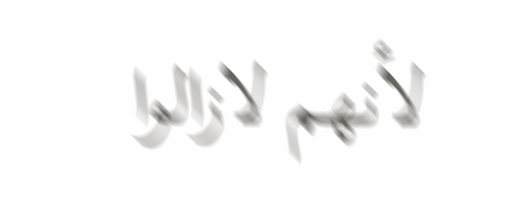لأنهم لازالوا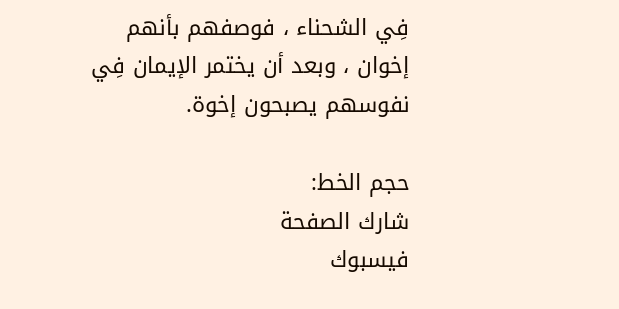فِي الشحناء ، فوصفهم بأنهم إخوان ، وبعد أن يختمر الإيمان فِي نفوسهم يصبحون إخوة.

حجم الخط:
شارك الصفحة
فيسبوك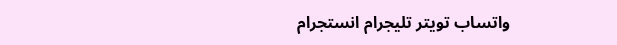واتساب تويتر تليجرام انستجرام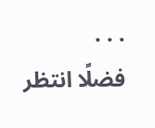. . .
فضلًا انتظر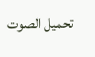تحميل الصوت